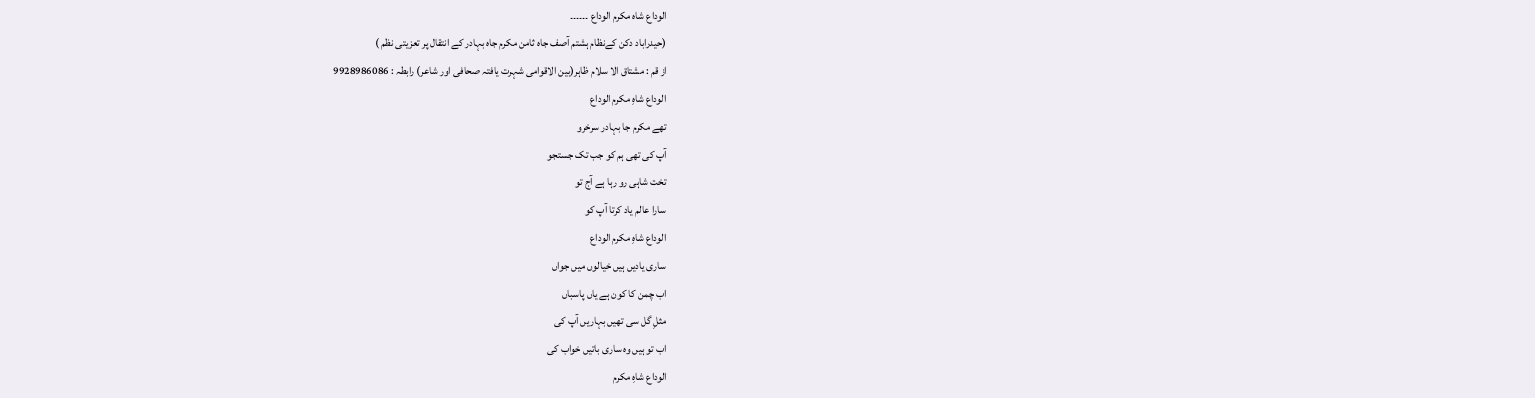الوداع شاہ مکرم الوداع ۔۔۔۔۔۔
(حیدراباد دکن کےنظام ہشتم آصف جاہ ثامن مکرم جاہ بہادر کے انتقال پر تعزیتی نظم )
از قم : مشتاق الا سلام ظاہر(بین الاقوامی شہرت یافتہ صحافی اور شاعر) رابطہ : 9928986086
الوداع شاہِ مکرم الوداع
تھے مکرم جا بہادر سرخرو
آپ کی تھی ہم کو جب تک جستجو
تخت شاہی رو رہا ہے آج تو
سارا عالم یاد کرتا آپ کو
الوداع شاہِ مکرم الوداع
ساری یادیں ہیں خیالوں میں جواں
اب چمن کا کون ہے یاں پاسباں
مثلِ گل سی تھیں بہاریں آپ کی
اب تو ہیں وہ ساری باتیں خواب کی
الوداع شاہِ مکرم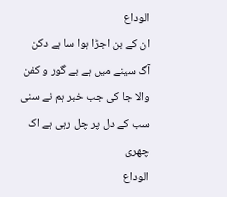الوداع
ان کے بن اجڑا ہوا سا ہے دکن
آگ سینے میں ہے بے گور و کفن
والا جا کی جب خبر ہم نے سنی
سب کے دل پر چل رہی ہے اک چھری
الوداع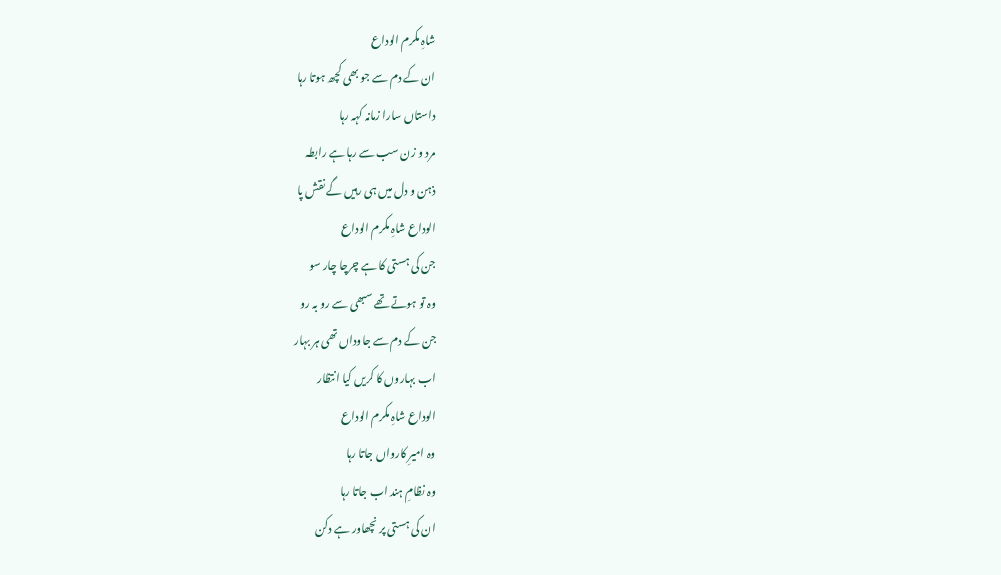شاہِ مکرم الوداع
ان کے دم سے جو بھی کچھ ہوتا رہا
داستاں سارا زمانہ کہہ رہا
مرد و زن سب سے رہا ہے رابطہ
ذہن و دل میں ہی رہیں گے نقش پا
الوداع شاہِ مکرم الوداع
جن کی ہستی کا ہے چرچا چار سو
وہ تو ہوتے تھے سبھی سے رو بہ رو
جن کے دم سے جاوداں تھی ہر بہار
اب بہاروں کا کریں کیا انتظار
الوداع شاہِ مکرم الوداع
وہ امیرِ کارواں جاتا رہا
وہ نظامِ ہند اب جاتا رہا
ان کی ہستی پر نچھاور ہے دکن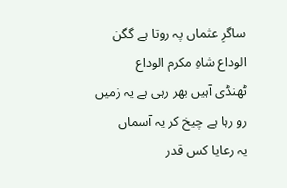ساگرِ عثماں پہ روتا ہے گگن
الوداع شاہِ مکرم الوداع
ٹھنڈی آہیں بھر رہی ہے یہ زمیں
رو رہا ہے چیخ کر یہ آسماں
یہ رعایا کس قدر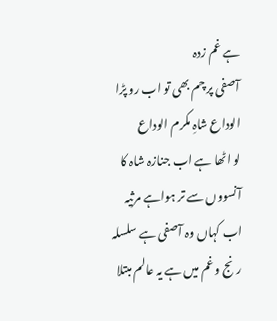ہے غم زدہ
آصفی پر چم بھی تو اب رو پڑا
الوداع شاہِ مکرم الوداع
لو اٹھا ہے اب جنازہ شاہ کا
آنسووں سے تر ہواہے مرثیہ
اب کہاں وہ آصفی ہے سلسلہ
رنج و غم میں ہے یہ عالم مبتلا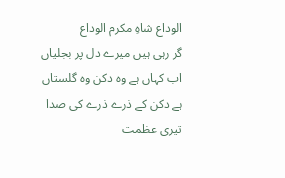الوداع شاہِ مکرم الوداع
گر رہی ہیں میرے دل پر بجلیاں
اب کہاں ہے وہ دکن وہ گلستاں
ہے دکن کے ذرے ذرے کی صدا
تیری عظمت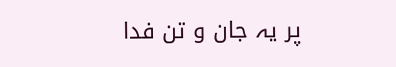پر یہ جان و تن فدا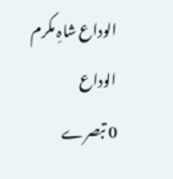الوداع شاہِ مکرم الوداع
0 تبصرے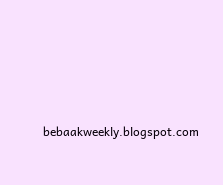bebaakweekly.blogspot.com